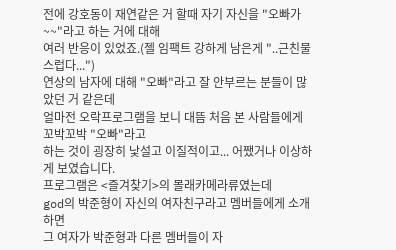전에 강호동이 재연같은 거 할때 자기 자신을 "오빠가~~"라고 하는 거에 대해
여러 반응이 있었죠.(젤 임팩트 강하게 남은게 "..근친물스럽다...")
연상의 남자에 대해 "오빠"라고 잘 안부르는 분들이 많았던 거 같은데
얼마전 오락프로그램을 보니 대뜸 처음 본 사람들에게 꼬박꼬박 "오빠"라고
하는 것이 굉장히 낯설고 이질적이고... 어쨌거나 이상하게 보였습니다.
프로그램은 <즐겨찾기>의 몰래카메라류였는데
god의 박준형이 자신의 여자친구라고 멤버들에게 소개하면
그 여자가 박준형과 다른 멤버들이 자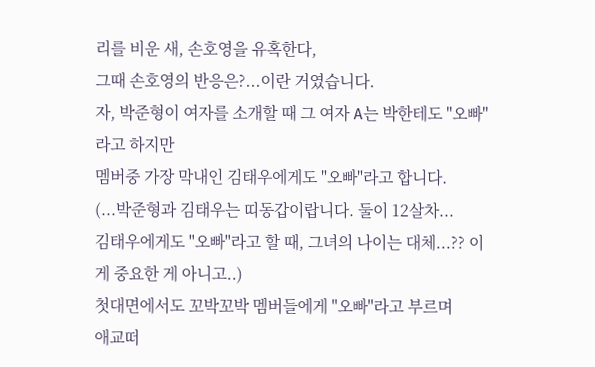리를 비운 새, 손호영을 유혹한다,
그때 손호영의 반응은?...이란 거였습니다.
자, 박준형이 여자를 소개할 때 그 여자 A는 박한테도 "오빠"라고 하지만
멤버중 가장 막내인 김태우에게도 "오빠"라고 합니다.
(...박준형과 김태우는 띠동갑이랍니다. 둘이 12살차...
김태우에게도 "오빠"라고 할 때, 그녀의 나이는 대체...?? 이게 중요한 게 아니고..)
첫대면에서도 꼬박꼬박 멤버들에게 "오빠"라고 부르며
애교떠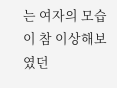는 여자의 모습이 참 이상해보였던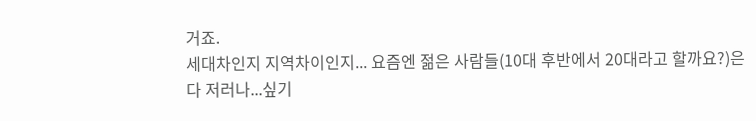거죠.
세대차인지 지역차이인지... 요즘엔 젊은 사람들(10대 후반에서 20대라고 할까요?)은
다 저러나...싶기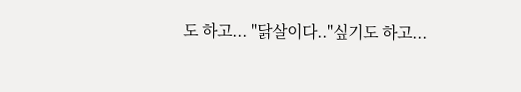도 하고... "닭살이다.."싶기도 하고...